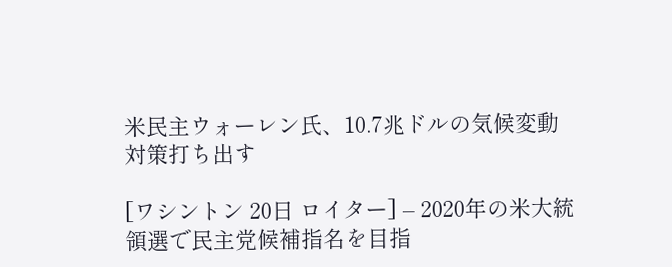米民主ウォーレン氏、10.7兆ドルの気候変動対策打ち出す

[ワシントン 20日 ロイター] – 2020年の米大統領選で民主党候補指名を目指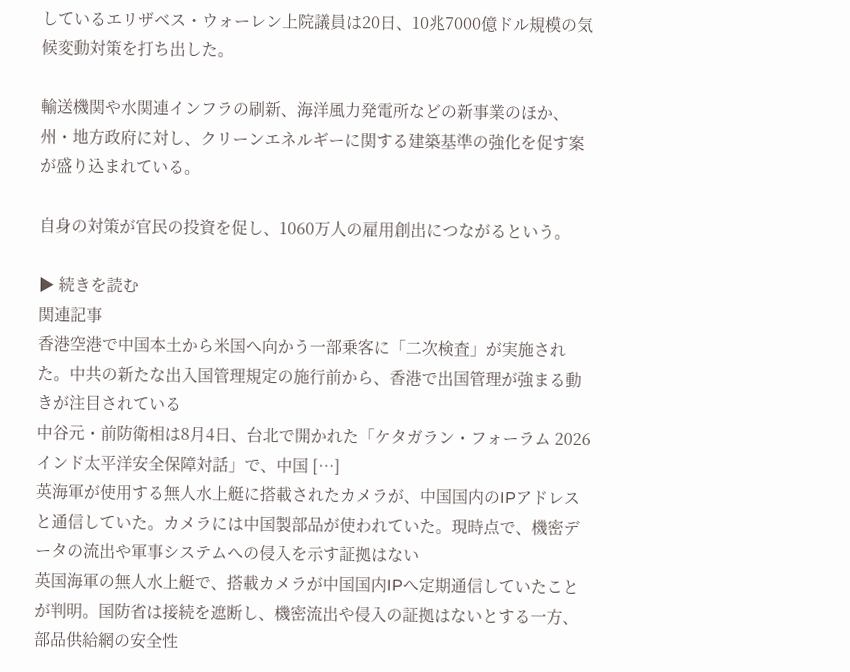しているエリザベス・ウォーレン上院議員は20日、10兆7000億ドル規模の気候変動対策を打ち出した。

輸送機関や水関連インフラの刷新、海洋風力発電所などの新事業のほか、州・地方政府に対し、クリーンエネルギーに関する建築基準の強化を促す案が盛り込まれている。

自身の対策が官民の投資を促し、1060万人の雇用創出につながるという。

▶ 続きを読む
関連記事
香港空港で中国本土から米国へ向かう一部乗客に「二次検査」が実施された。中共の新たな出入国管理規定の施行前から、香港で出国管理が強まる動きが注目されている
中谷元・前防衛相は8月4日、台北で開かれた「ケタガラン・フォーラム 2026インド太平洋安全保障対話」で、中国 […]
英海軍が使用する無人水上艇に搭載されたカメラが、中国国内のIPアドレスと通信していた。カメラには中国製部品が使われていた。現時点で、機密データの流出や軍事システムへの侵入を示す証拠はない
英国海軍の無人水上艇で、搭載カメラが中国国内IPへ定期通信していたことが判明。国防省は接続を遮断し、機密流出や侵入の証拠はないとする一方、部品供給網の安全性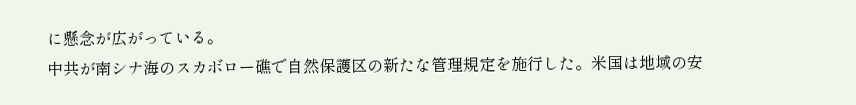に懸念が広がっている。
中共が南シナ海のスカボロー礁で自然保護区の新たな管理規定を施行した。米国は地域の安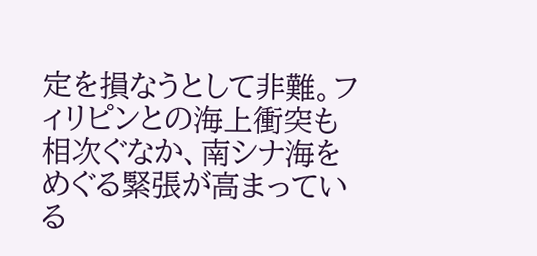定を損なうとして非難。フィリピンとの海上衝突も相次ぐなか、南シナ海をめぐる緊張が高まっている